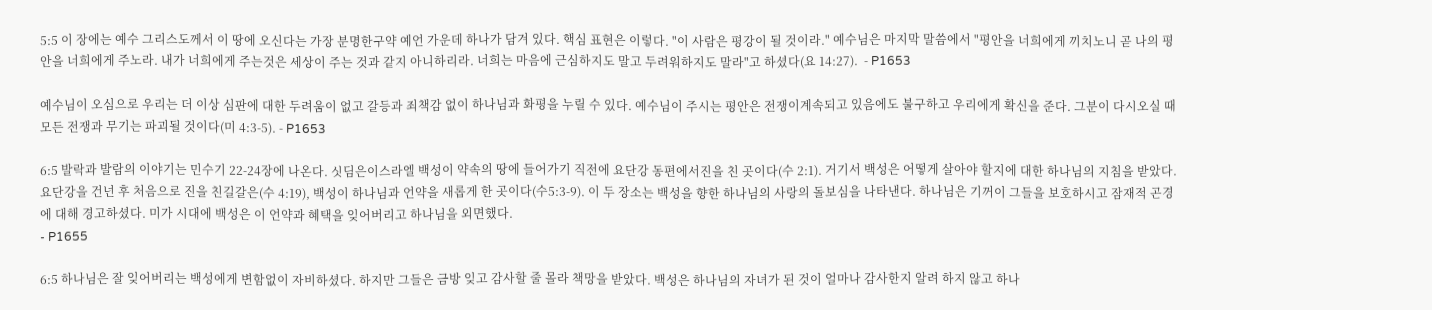5:5 이 장에는 예수 그리스도께서 이 땅에 오신다는 가장 분명한구약 예언 가운데 하나가 담겨 있다. 핵심 표현은 이렇다. "이 사람은 평강이 될 것이라." 예수님은 마지막 말씀에서 "평안을 너희에게 끼치노니 곧 나의 평안을 너희에게 주노라. 내가 너희에게 주는것은 세상이 주는 것과 같지 아니하리라. 너희는 마음에 근심하지도 말고 두려워하지도 말라"고 하셨다(요 14:27).  - P1653

예수님이 오심으로 우리는 더 이상 심판에 대한 두려움이 없고 갈등과 죄책감 없이 하나님과 화평을 누릴 수 있다. 예수님이 주시는 평안은 전쟁이계속되고 있음에도 불구하고 우리에게 확신을 준다. 그분이 다시오실 때 모든 전쟁과 무기는 파괴될 것이다(미 4:3-5). - P1653

6:5 발락과 발람의 이야기는 민수기 22-24장에 나온다. 싯딤은이스라엘 백성이 약속의 땅에 들어가기 직전에 요단강 동편에서진을 친 곳이다(수 2:1). 거기서 백성은 어떻게 살아야 할지에 대한 하나님의 지침을 받았다. 요단강을 건넌 후 처음으로 진을 친길갈은(수 4:19), 백성이 하나님과 언약을 새롭게 한 곳이다(수5:3-9). 이 두 장소는 백성을 향한 하나님의 사랑의 돌보심을 나타낸다. 하나님은 기꺼이 그들을 보호하시고 잠재적 곤경에 대해 경고하셨다. 미가 시대에 백성은 이 언약과 혜택을 잊어버리고 하나님을 외면했다.
- P1655

6:5 하나님은 잘 잊어버리는 백성에게 변함없이 자비하셨다. 하지만 그들은 금방 잊고 감사할 줄 몰라 책망을 받았다. 백성은 하나님의 자녀가 된 것이 얼마나 감사한지 알려 하지 않고 하나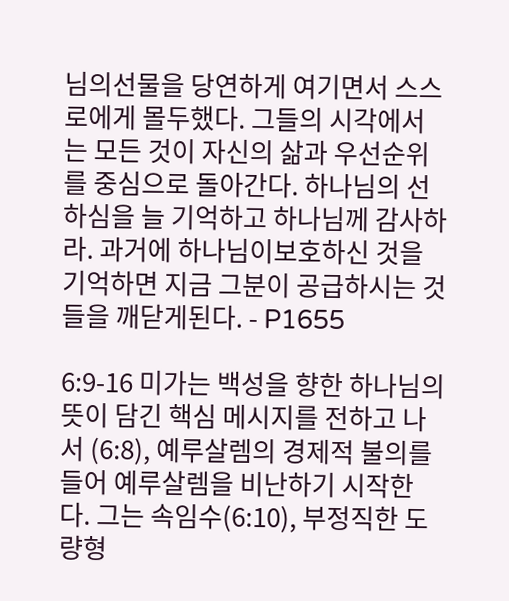님의선물을 당연하게 여기면서 스스로에게 몰두했다. 그들의 시각에서는 모든 것이 자신의 삶과 우선순위를 중심으로 돌아간다. 하나님의 선하심을 늘 기억하고 하나님께 감사하라. 과거에 하나님이보호하신 것을 기억하면 지금 그분이 공급하시는 것들을 깨닫게된다. - P1655

6:9-16 미가는 백성을 향한 하나님의 뜻이 담긴 핵심 메시지를 전하고 나서 (6:8), 예루살렘의 경제적 불의를 들어 예루살렘을 비난하기 시작한다. 그는 속임수(6:10), 부정직한 도량형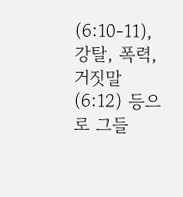(6:10-11), 강탈, 폭력, 거짓말(6:12) 등으로 그들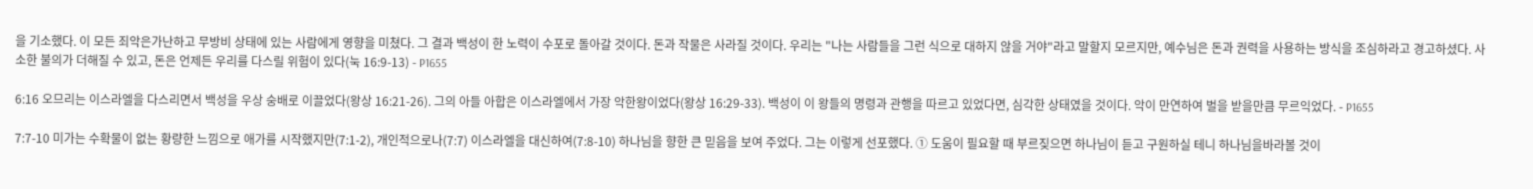을 기소했다. 이 모든 죄악은가난하고 무방비 상태에 있는 사람에게 영향을 미쳤다. 그 결과 백성이 한 노력이 수포로 돌아갈 것이다. 돈과 작물은 사라질 것이다. 우리는 "나는 사람들을 그런 식으로 대하지 않을 거야"라고 말할지 모르지만, 예수님은 돈과 권력을 사용하는 방식을 조심하라고 경고하셨다. 사소한 불의가 더해질 수 있고, 돈은 언제든 우리를 다스릴 위험이 있다(눅 16:9-13) - P1655

6:16 오므리는 이스라엘을 다스리면서 백성을 우상 숭배로 이끌었다(왕상 16:21-26). 그의 아들 아합은 이스라엘에서 가장 악한왕이었다(왕상 16:29-33). 백성이 이 왕들의 명령과 관행을 따르고 있었다면, 심각한 상태였을 것이다. 악이 만연하여 벌을 받을만큼 무르익었다. - P1655

7:7-10 미가는 수확물이 없는 황량한 느낌으로 애가를 시작했지만(7:1-2), 개인적으로나(7:7) 이스라엘을 대신하여(7:8-10) 하나님을 향한 큰 믿음을 보여 주었다. 그는 이렇게 선포했다. ① 도움이 필요할 때 부르짖으면 하나님이 듣고 구원하실 테니 하나님을바라볼 것이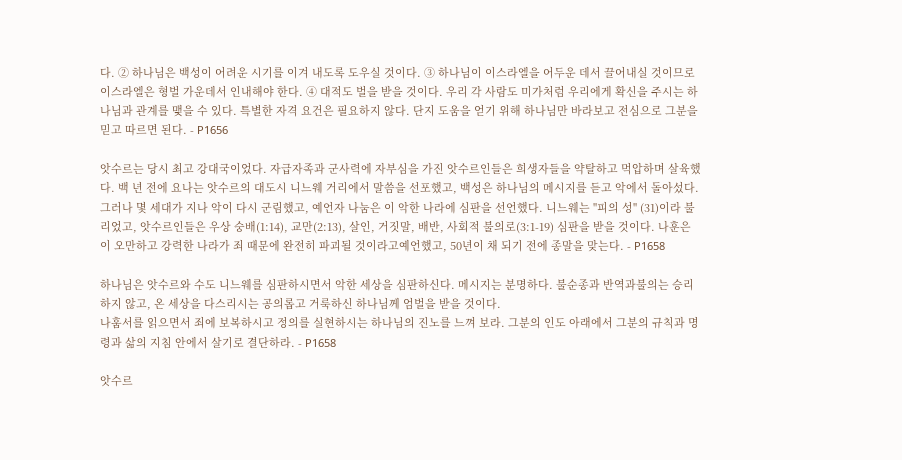다. ② 하나님은 백성이 어려운 시기를 이겨 내도록 도우실 것이다. ③ 하나님이 이스라엘을 어두운 데서 끌어내실 것이므로 이스라엘은 형벌 가운데서 인내해야 한다. ④ 대적도 벌을 받을 것이다. 우리 각 사람도 미가처럼 우리에게 확신을 주시는 하나님과 관계를 맺을 수 있다. 특별한 자격 요건은 필요하지 않다. 단지 도움을 얻기 위해 하나님만 바라보고 전심으로 그분을 믿고 따르면 된다. - P1656

앗수르는 당시 최고 강대국이었다. 자급자족과 군사력에 자부심을 가진 앗수르인들은 희생자들을 약탈하고 먹압하며 살육했다. 백 년 전에 요나는 앗수르의 대도시 니느웨 거리에서 말씀을 선포했고, 백성은 하나님의 메시지를 듣고 악에서 돌아섰다. 그러나 몇 세대가 지나 악이 다시 군림했고, 예언자 나눔은 이 악한 나라에 심판을 선언했다. 니느웨는 "피의 성" (31)이라 불리었고, 앗수르인들은 우상 숭배(1:14), 교만(2:13), 살인, 거짓말, 배반, 사회적 불의로(3:1-19) 심판을 받을 것이다. 나훈은 이 오만하고 강력한 나라가 죄 때문에 완전히 파괴될 것이라고예언했고, 50년이 채 되기 전에 종말을 맞는다. - P1658

하나님은 앗수르와 수도 니느웨를 심판하시면서 악한 세상을 심판하신다. 메시지는 분명하다. 불순종과 반역과불의는 승리하지 않고, 온 세상을 다스리시는 공의롭고 거룩하신 하나님께 엄벌을 받을 것이다.
나훔서를 읽으면서 죄에 보복하시고 정의를 실현하시는 하나님의 진노를 느껴 보라. 그분의 인도 아래에서 그분의 규칙과 명령과 삶의 지침 안에서 살기로 결단하라. - P1658

앗수르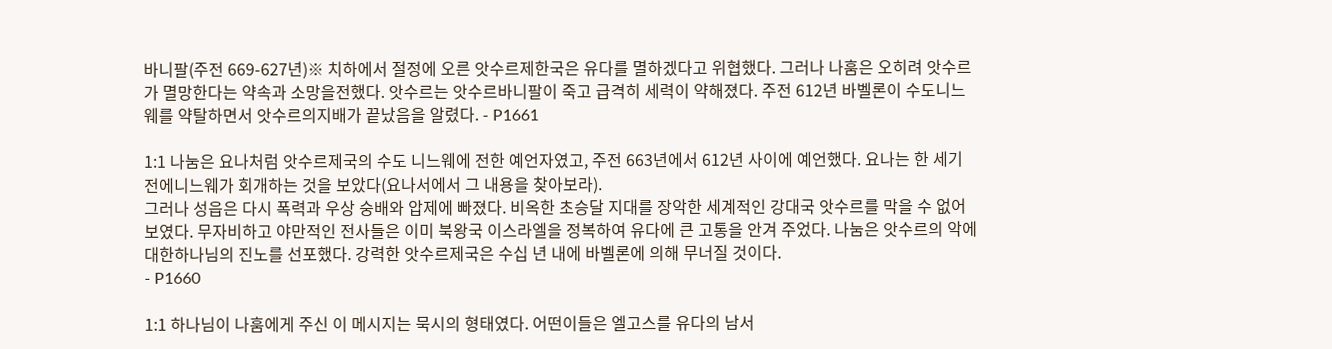바니팔(주전 669-627년)※ 치하에서 절정에 오른 앗수르제한국은 유다를 멸하겠다고 위협했다. 그러나 나훔은 오히려 앗수르가 멸망한다는 약속과 소망을전했다. 앗수르는 앗수르바니팔이 죽고 급격히 세력이 약해졌다. 주전 612년 바벨론이 수도니느웨를 약탈하면서 앗수르의지배가 끝났음을 알렸다. - P1661

1:1 나눔은 요나처럼 앗수르제국의 수도 니느웨에 전한 예언자였고, 주전 663년에서 612년 사이에 예언했다. 요나는 한 세기 전에니느웨가 회개하는 것을 보았다(요나서에서 그 내용을 찾아보라).
그러나 성읍은 다시 폭력과 우상 숭배와 압제에 빠졌다. 비옥한 초승달 지대를 장악한 세계적인 강대국 앗수르를 막을 수 없어 보였다. 무자비하고 야만적인 전사들은 이미 북왕국 이스라엘을 정복하여 유다에 큰 고통을 안겨 주었다. 나눔은 앗수르의 악에 대한하나님의 진노를 선포했다. 강력한 앗수르제국은 수십 년 내에 바벨론에 의해 무너질 것이다.
- P1660

1:1 하나님이 나훔에게 주신 이 메시지는 묵시의 형태였다. 어떤이들은 엘고스를 유다의 남서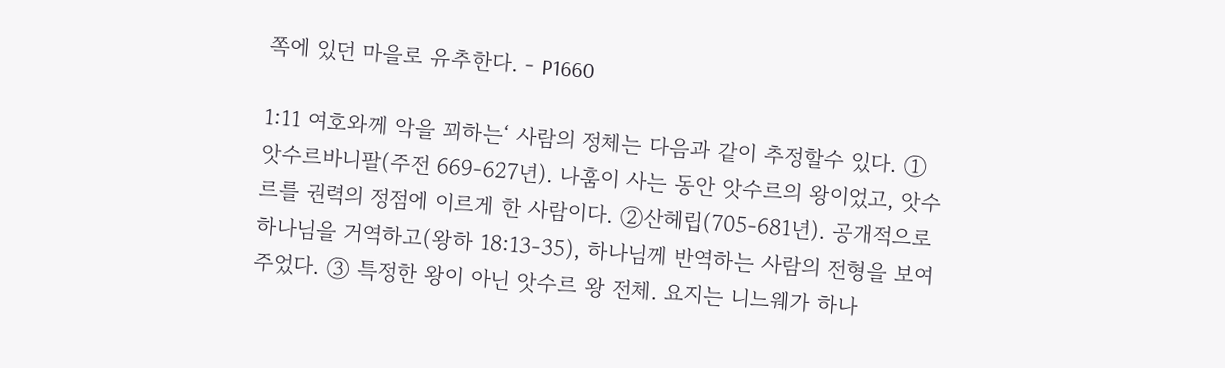쪽에 있던 마을로 유추한다. - P1660

1:11 여호와께 악을 꾀하는‘ 사람의 정체는 다음과 같이 추정할수 있다. ① 앗수르바니팔(주전 669-627년). 나훔이 사는 동안 앗수르의 왕이었고, 앗수르를 권력의 정점에 이르게 한 사람이다. ②산헤립(705-681년). 공개적으로 하나님을 거역하고(왕하 18:13-35), 하나님께 반역하는 사람의 전형을 보여 주었다. ③ 특정한 왕이 아닌 앗수르 왕 전체. 요지는 니느웨가 하나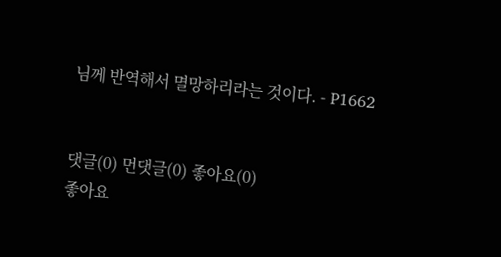님께 반역해서 멸망하리라는 것이다. - P1662


댓글(0) 먼댓글(0) 좋아요(0)
좋아요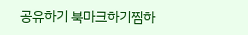공유하기 북마크하기찜하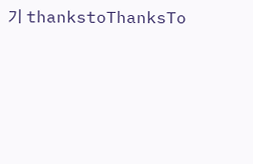기 thankstoThanksTo